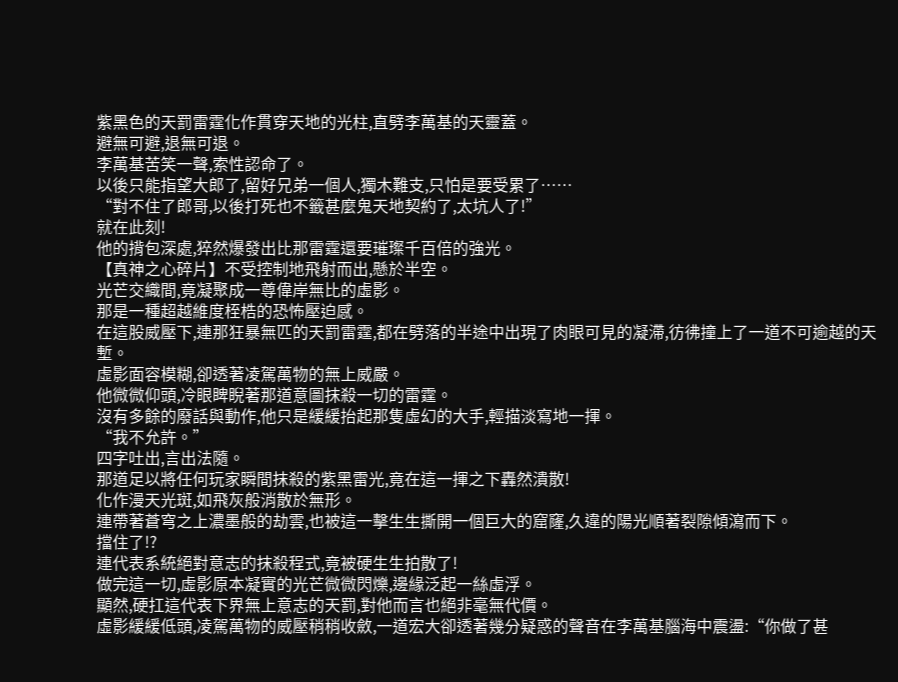紫黑色的天罰雷霆化作貫穿天地的光柱,直劈李萬基的天靈蓋。
避無可避,退無可退。
李萬基苦笑一聲,索性認命了。
以後只能指望大郎了,留好兄弟一個人,獨木難支,只怕是要受累了……
“對不住了郎哥,以後打死也不籤甚麼鬼天地契約了,太坑人了!”
就在此刻!
他的揹包深處,猝然爆發出比那雷霆還要璀璨千百倍的強光。
【真神之心碎片】不受控制地飛射而出,懸於半空。
光芒交織間,竟凝聚成一尊偉岸無比的虛影。
那是一種超越維度桎梏的恐怖壓迫感。
在這股威壓下,連那狂暴無匹的天罰雷霆,都在劈落的半途中出現了肉眼可見的凝滯,彷彿撞上了一道不可逾越的天塹。
虛影面容模糊,卻透著凌駕萬物的無上威嚴。
他微微仰頭,冷眼睥睨著那道意圖抹殺一切的雷霆。
沒有多餘的廢話與動作,他只是緩緩抬起那隻虛幻的大手,輕描淡寫地一揮。
“我不允許。”
四字吐出,言出法隨。
那道足以將任何玩家瞬間抹殺的紫黑雷光,竟在這一揮之下轟然潰散!
化作漫天光斑,如飛灰般消散於無形。
連帶著蒼穹之上濃墨般的劫雲,也被這一擊生生撕開一個巨大的窟窿,久違的陽光順著裂隙傾瀉而下。
擋住了!?
連代表系統絕對意志的抹殺程式,竟被硬生生拍散了!
做完這一切,虛影原本凝實的光芒微微閃爍,邊緣泛起一絲虛浮。
顯然,硬扛這代表下界無上意志的天罰,對他而言也絕非毫無代價。
虛影緩緩低頭,凌駕萬物的威壓稍稍收斂,一道宏大卻透著幾分疑惑的聲音在李萬基腦海中震盪:“你做了甚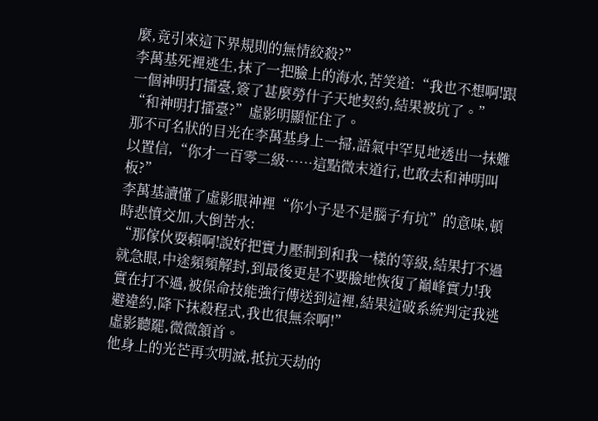麼,竟引來這下界規則的無情絞殺?”
李萬基死裡逃生,抹了一把臉上的海水,苦笑道:“我也不想啊!跟一個神明打擂臺,簽了甚麼勞什子天地契約,結果被坑了。”
“和神明打擂臺?”虛影明顯怔住了。
那不可名狀的目光在李萬基身上一掃,語氣中罕見地透出一抹難以置信,“你才一百零二級……這點微末道行,也敢去和神明叫板?”
李萬基讀懂了虛影眼神裡“你小子是不是腦子有坑”的意味,頓時悲憤交加,大倒苦水:
“那傢伙耍賴啊!說好把實力壓制到和我一樣的等級,結果打不過就急眼,中途頻頻解封,到最後更是不要臉地恢復了巔峰實力!我實在打不過,被保命技能強行傳送到這裡,結果這破系統判定我逃避違約,降下抹殺程式,我也很無奈啊!”
虛影聽罷,微微頷首。
他身上的光芒再次明滅,抵抗天劫的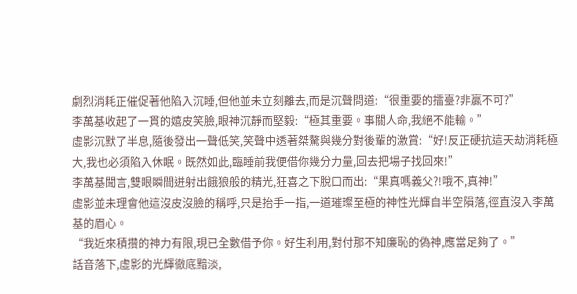劇烈消耗正催促著他陷入沉睡,但他並未立刻離去,而是沉聲問道:“很重要的擂臺?非贏不可?”
李萬基收起了一貫的嬉皮笑臉,眼神沉靜而堅毅:“極其重要。事關人命,我絕不能輸。”
虛影沉默了半息,隨後發出一聲低笑,笑聲中透著桀驁與幾分對後輩的激賞:“好!反正硬抗這天劫消耗極大,我也必須陷入休眠。既然如此,臨睡前我便借你幾分力量,回去把場子找回來!”
李萬基聞言,雙眼瞬間迸射出餓狼般的精光,狂喜之下脫口而出:“果真嗎義父?!哦不,真神!”
虛影並未理會他這沒皮沒臉的稱呼,只是抬手一指,一道璀璨至極的神性光輝自半空隕落,徑直沒入李萬基的眉心。
“我近來積攢的神力有限,現已全數借予你。好生利用,對付那不知廉恥的偽神,應當足夠了。”
話音落下,虛影的光輝徹底黯淡,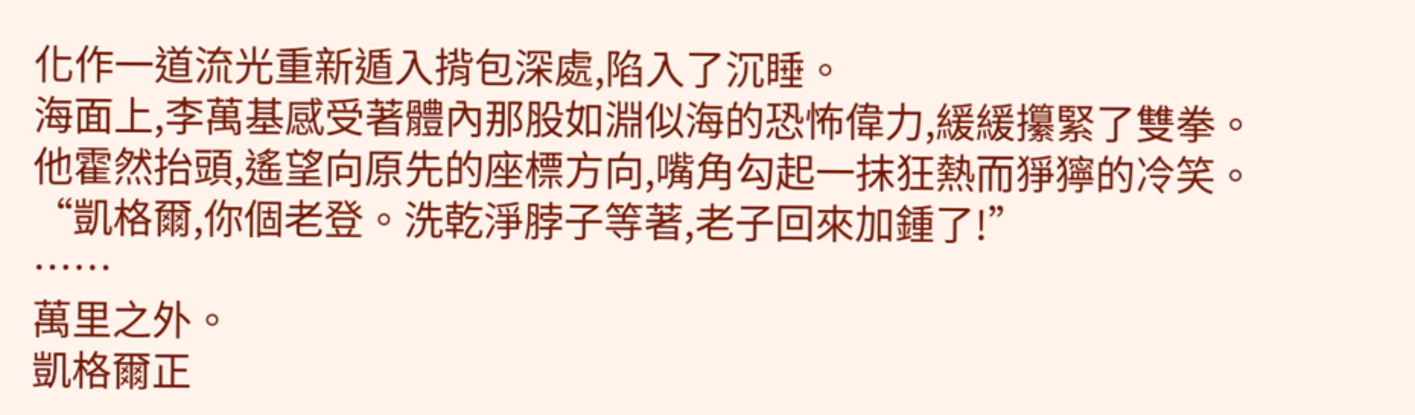化作一道流光重新遁入揹包深處,陷入了沉睡。
海面上,李萬基感受著體內那股如淵似海的恐怖偉力,緩緩攥緊了雙拳。
他霍然抬頭,遙望向原先的座標方向,嘴角勾起一抹狂熱而猙獰的冷笑。
“凱格爾,你個老登。洗乾淨脖子等著,老子回來加鍾了!”
……
萬里之外。
凱格爾正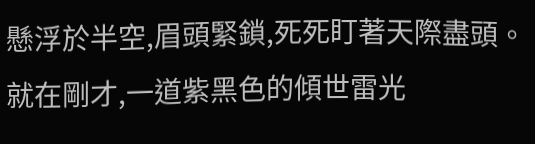懸浮於半空,眉頭緊鎖,死死盯著天際盡頭。
就在剛才,一道紫黑色的傾世雷光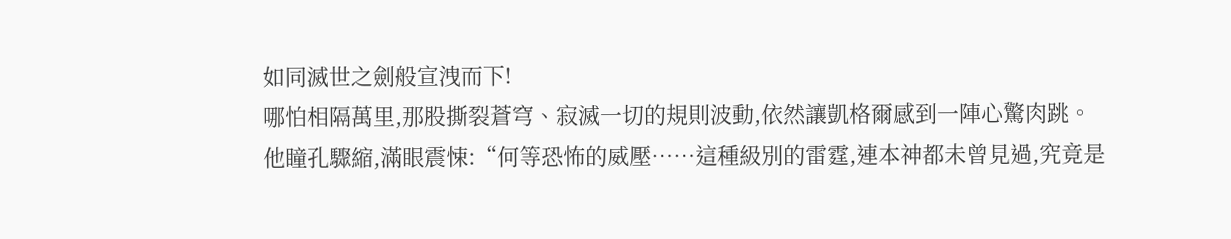如同滅世之劍般宣洩而下!
哪怕相隔萬里,那股撕裂蒼穹、寂滅一切的規則波動,依然讓凱格爾感到一陣心驚肉跳。
他瞳孔驟縮,滿眼震悚:“何等恐怖的威壓……這種級別的雷霆,連本神都未曾見過,究竟是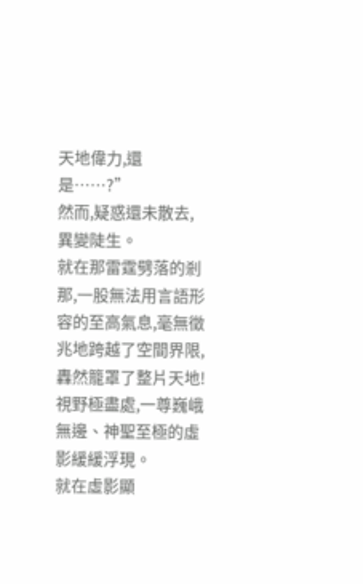天地偉力,還是……?”
然而,疑惑還未散去,異變陡生。
就在那雷霆劈落的剎那,一股無法用言語形容的至高氣息,毫無徵兆地跨越了空間界限,轟然籠罩了整片天地!
視野極盡處,一尊巍峨無邊、神聖至極的虛影緩緩浮現。
就在虛影顯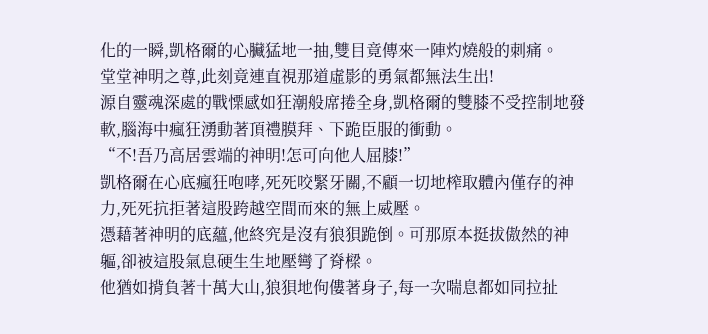化的一瞬,凱格爾的心臟猛地一抽,雙目竟傳來一陣灼燒般的刺痛。
堂堂神明之尊,此刻竟連直視那道虛影的勇氣都無法生出!
源自靈魂深處的戰慄感如狂潮般席捲全身,凱格爾的雙膝不受控制地發軟,腦海中瘋狂湧動著頂禮膜拜、下跪臣服的衝動。
“不!吾乃高居雲端的神明!怎可向他人屈膝!”
凱格爾在心底瘋狂咆哮,死死咬緊牙關,不顧一切地榨取體內僅存的神力,死死抗拒著這股跨越空間而來的無上威壓。
憑藉著神明的底蘊,他終究是沒有狼狽跪倒。可那原本挺拔傲然的神軀,卻被這股氣息硬生生地壓彎了脊樑。
他猶如揹負著十萬大山,狼狽地佝僂著身子,每一次喘息都如同拉扯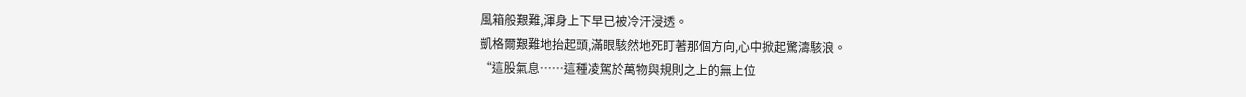風箱般艱難,渾身上下早已被冷汗浸透。
凱格爾艱難地抬起頭,滿眼駭然地死盯著那個方向,心中掀起驚濤駭浪。
“這股氣息……這種凌駕於萬物與規則之上的無上位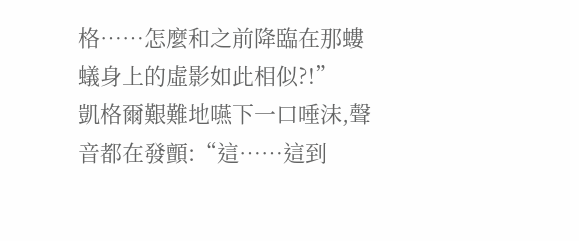格……怎麼和之前降臨在那螻蟻身上的虛影如此相似?!”
凱格爾艱難地嚥下一口唾沫,聲音都在發顫:“這……這到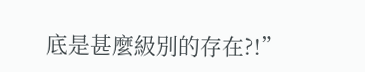底是甚麼級別的存在?!”